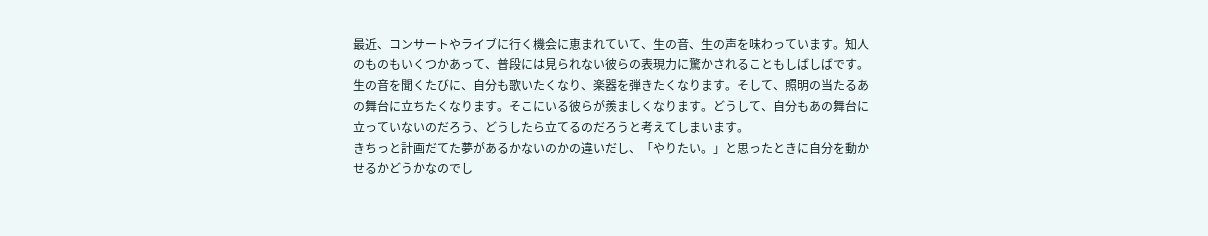最近、コンサートやライブに行く機会に恵まれていて、生の音、生の声を味わっています。知人のものもいくつかあって、普段には見られない彼らの表現力に驚かされることもしばしばです。
生の音を聞くたびに、自分も歌いたくなり、楽器を弾きたくなります。そして、照明の当たるあの舞台に立ちたくなります。そこにいる彼らが羨ましくなります。どうして、自分もあの舞台に立っていないのだろう、どうしたら立てるのだろうと考えてしまいます。
きちっと計画だてた夢があるかないのかの違いだし、「やりたい。」と思ったときに自分を動かせるかどうかなのでし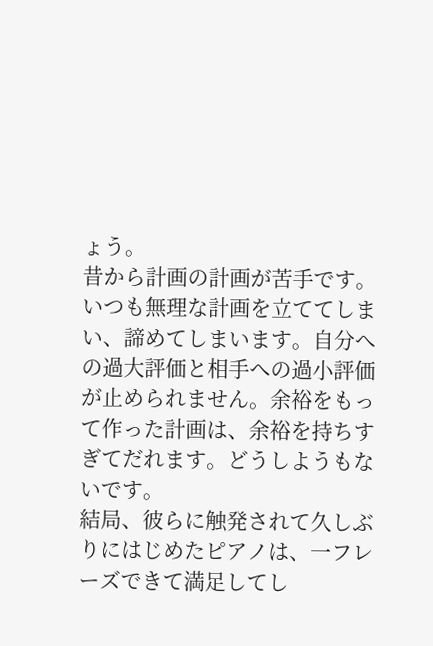ょう。
昔から計画の計画が苦手です。いつも無理な計画を立ててしまい、諦めてしまいます。自分への過大評価と相手への過小評価が止められません。余裕をもって作った計画は、余裕を持ちすぎてだれます。どうしようもないです。
結局、彼らに触発されて久しぶりにはじめたピアノは、一フレーズできて満足してし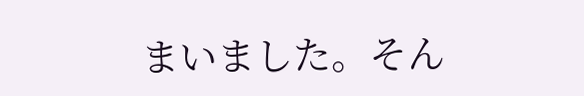まいました。そん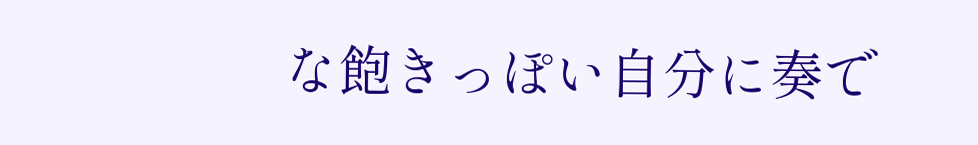な飽きっぽい自分に奏で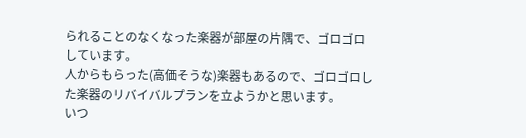られることのなくなった楽器が部屋の片隅で、ゴロゴロしています。
人からもらった(高価そうな)楽器もあるので、ゴロゴロした楽器のリバイバルプランを立ようかと思います。
いつ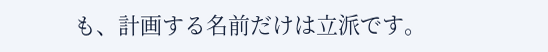も、計画する名前だけは立派です。